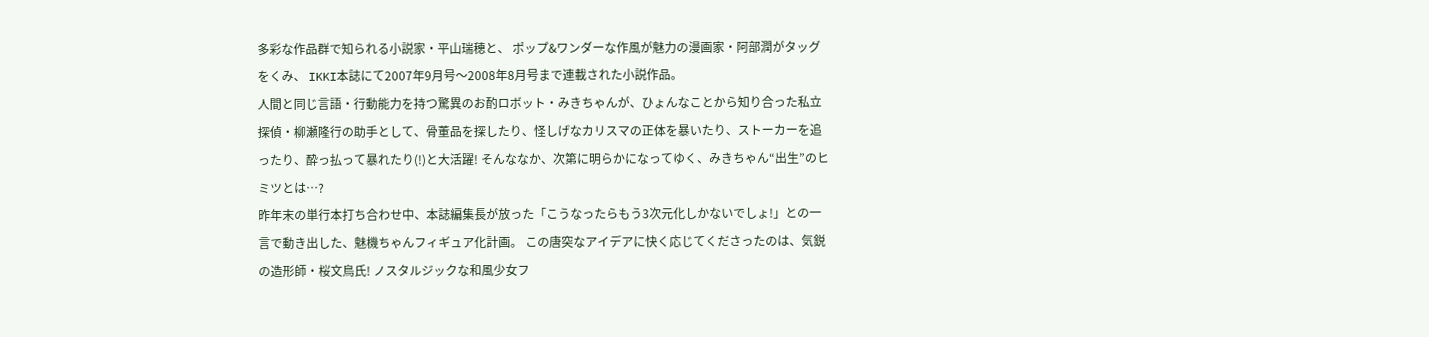多彩な作品群で知られる小説家・平山瑞穂と、 ポップ&ワンダーな作風が魅力の漫画家・阿部潤がタッグをくみ、 IKKI本誌にて2007年9月号〜2008年8月号まで連載された小説作品。
人間と同じ言語・行動能力を持つ驚異のお酌ロボット・みきちゃんが、ひょんなことから知り合った私立探偵・柳瀬隆行の助手として、骨董品を探したり、怪しげなカリスマの正体を暴いたり、ストーカーを追ったり、酔っ払って暴れたり(!)と大活躍! そんななか、次第に明らかになってゆく、みきちゃん“出生”のヒミツとは…?
昨年末の単行本打ち合わせ中、本誌編集長が放った「こうなったらもう3次元化しかないでしょ!」との一言で動き出した、魅機ちゃんフィギュア化計画。 この唐突なアイデアに快く応じてくださったのは、気鋭の造形師・桜文鳥氏! ノスタルジックな和風少女フ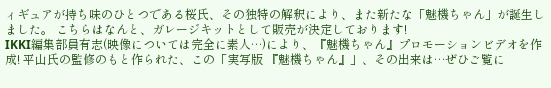ィギュアが持ち味のひとつである桜氏、その独特の解釈により、また新たな「魅機ちゃん」が誕生しました。 こちらはなんと、ガレージキットとして販売が決定しております!
IKKI編集部員有志(映像については完全に素人…)により、『魅機ちゃん』プロモーションビデオを作成! 平山氏の監修のもと作られた、この「実写版 『魅機ちゃん』」、その出来は…ぜひご覧に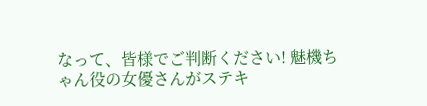なって、皆様でご判断ください! 魅機ちゃん役の女優さんがステキ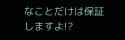なことだけは保証しますよ!?